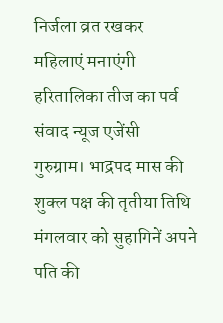निर्जला व्रत रखकर महिलाएं मनाएंगी हरितालिका तीज का पर्व
संवाद न्यूज एजेंसी
गुरुग्राम। भाद्रपद मास की शुक्ल पक्ष की तृतीया तिथि मंगलवार को सुहागिनें अपने पति की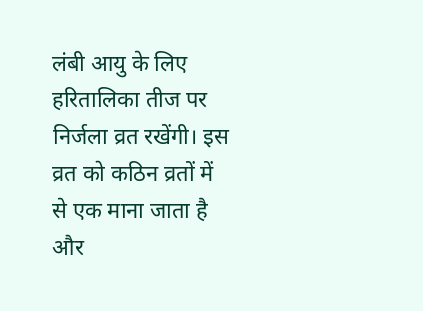लंबी आयु के लिए हरितालिका तीज पर निर्जला व्रत रखेंगी। इस व्रत को कठिन व्रतों में से एक माना जाता है और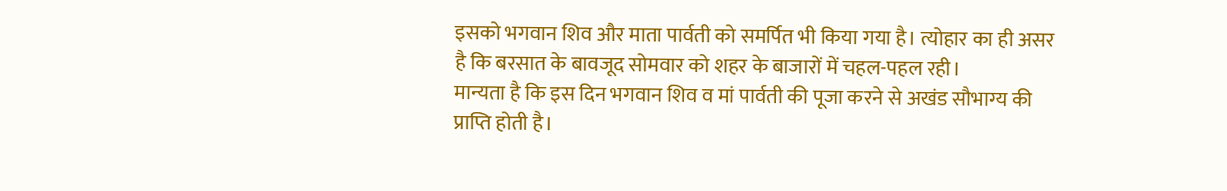इसको भगवान शिव और माता पार्वती को समर्पित भी किया गया है। त्योहार का ही असर है कि बरसात के बावजूद सोमवार को शहर के बाजारों में चहल-पहल रही।
मान्यता है कि इस दिन भगवान शिव व मां पार्वती की पूजा करने से अखंड सौभाग्य की प्राप्ति होती है।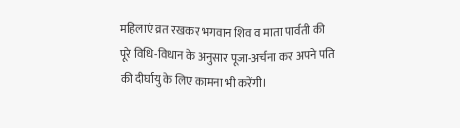महिलाएं व्रत रखकर भगवान शिव व माता पार्वती की पूरे विधि-विधान के अनुसार पूजा-अर्चना कर अपने पति की दीर्घायु के लिए कामना भी करेंगी।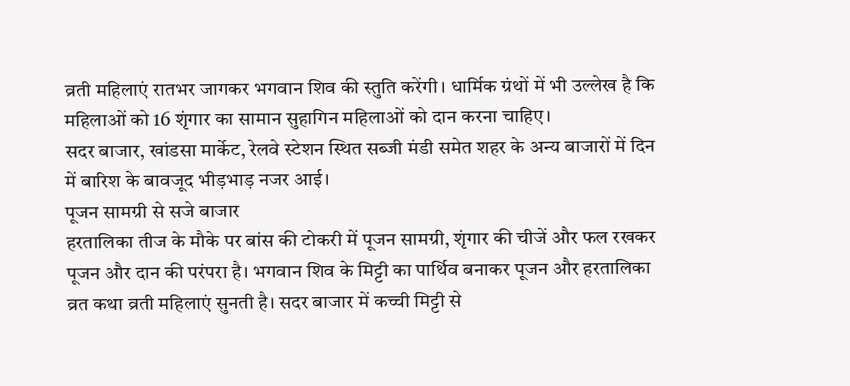व्रती महिलाएं रातभर जागकर भगवान शिव की स्तुति करेंगी। धार्मिक ग्रंथों में भी उल्लेख है कि महिलाओं को 16 शृंगार का सामान सुहागिन महिलाओं को दान करना चाहिए।
सदर बाजार, खांडसा मार्केट, रेलवे स्टेशन स्थित सब्जी मंडी समेत शहर के अन्य बाजारों में दिन में बारिश के बावजूद भीड़भाड़ नजर आई।
पूजन सामग्री से सजे बाजार
हरतालिका तीज के मौके पर बांस की टोकरी में पूजन सामग्री, शृंगार की चीजें और फल रखकर पूजन और दान की परंपरा है। भगवान शिव के मिट्टी का पार्थिव बनाकर पूजन और हरतालिका व्रत कथा व्रती महिलाएं सुनती है। सदर बाजार में कच्ची मिट्टी से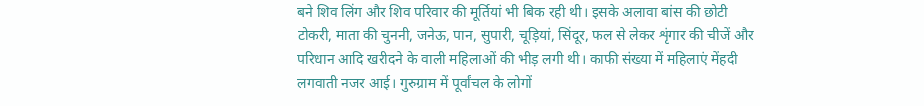बने शिव लिंग और शिव परिवार की मूर्तियां भी बिक रही थी। इसके अलावा बांस की छोटी टोकरी, माता की चुननी, जनेऊ, पान, सुपारी, चूड़ियां, सिंदूर, फल से लेकर शृंगार की चीजें और परिधान आदि खरीदने के वाली महिलाओं की भीड़ लगी थी। काफी संख्या में महिलाएं मेंहदी लगवाती नजर आई। गुरुग्राम में पूर्वांचल के लोगों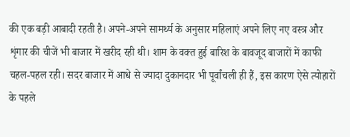की एक बड़ी आबादी रहती है। अपने-अपने सामर्थ्य के अनुसार महिलाएं अपने लिए नए वस्त्र और शृंगार की चीजें भी बाजार में खरीद रही थी। शाम के वक्त हुई बारिश के बावजूद बाजारों में काफी चहल-पहल रही। सदर बाजार में आधे से ज्यादा दुकानदार भी पूर्वांचली ही हैं, इस कारण ऐसे त्योहारों के पहले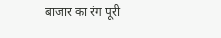बाजार का रंग पूरी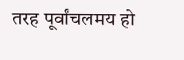तरह पूर्वांचलमय हो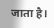जाता है।